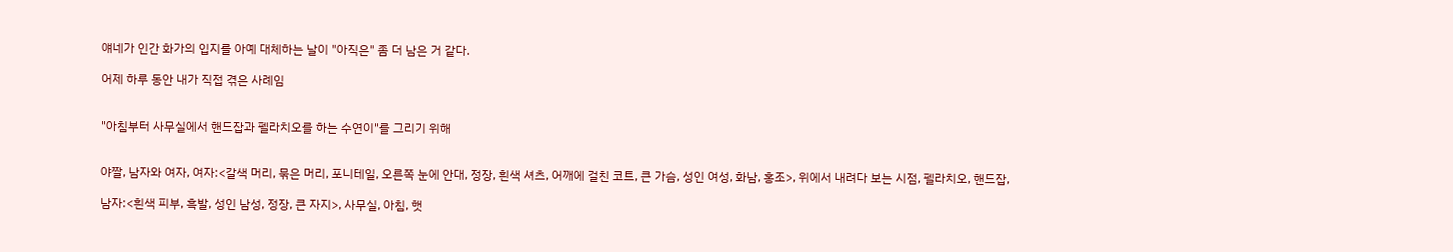얘네가 인간 화가의 입지를 아예 대체하는 날이 "아직은" 좀 더 남은 거 같다.

어제 하루 동안 내가 직접 겪은 사례임


"아침부터 사무실에서 핸드잡과 펠라치오를 하는 수연이"를 그리기 위해


야짤, 남자와 여자, 여자:<갈색 머리, 묶은 머리, 포니테일, 오른쪽 눈에 안대, 정장, 흰색 셔츠, 어깨에 걸친 코트, 큰 가슴, 성인 여성, 화남, 홍조>, 위에서 내려다 보는 시점, 펠라치오, 핸드잡,

남자:<흰색 피부, 흑발, 성인 남성, 정장, 큰 자지>, 사무실, 아침, 햇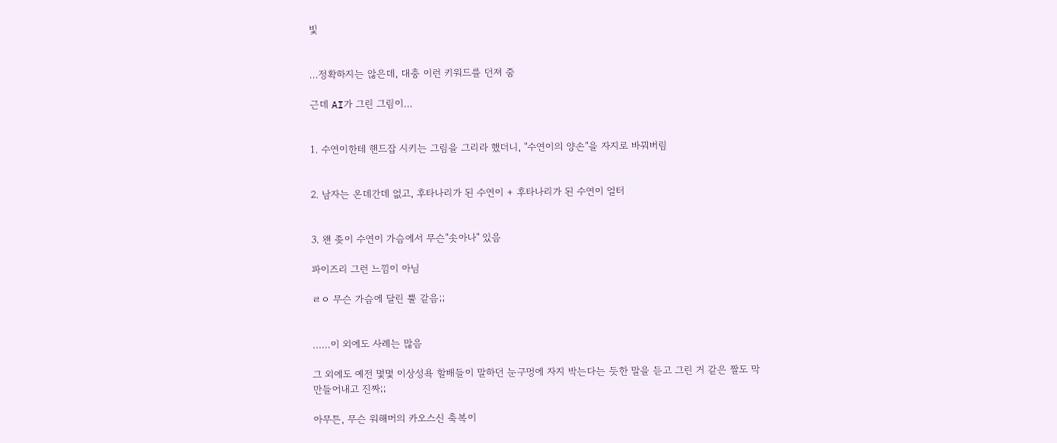빛


...정확하지는 않은데, 대충 이런 키워드를 던져 줌

근데 AI가 그린 그림이...


1. 수연이한테 핸드잡 시키는 그림을 그리라 했더니, "수연이의 양손"을 자지로 바꿔버림


2. 남자는 온데간데 없고, 후타나리가 된 수연이 + 후타나리가 된 수연이 얼터


3. 왠 좆이 수연이 가슴에서 무슨"솟아나" 있음

파이즈리 그런 느낌이 아님

ㄹㅇ 무슨 가슴에 달린 뿔 같음;;


......이 외에도 사례는 많음

그 외에도 예전 몇몇 이상성욕 할배들이 말하던 눈구멍에 자지 박는다는 듯한 말을 듣고 그린 거 같은 짤도 막 만들어내고 진짜;;

아무튼, 무슨 워해머의 카오스신 축복이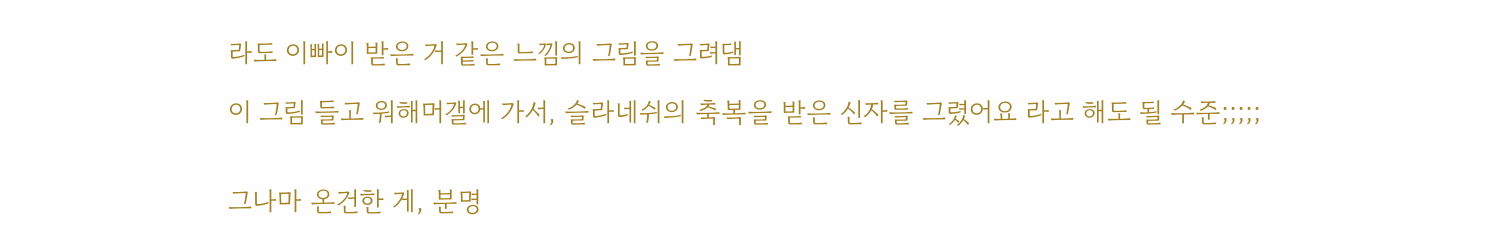라도 이빠이 받은 거 같은 느낌의 그림을 그려댐

이 그림 들고 워해머갤에 가서, 슬라네쉬의 축복을 받은 신자를 그렸어요 라고 해도 될 수준;;;;;


그나마 온건한 게, 분명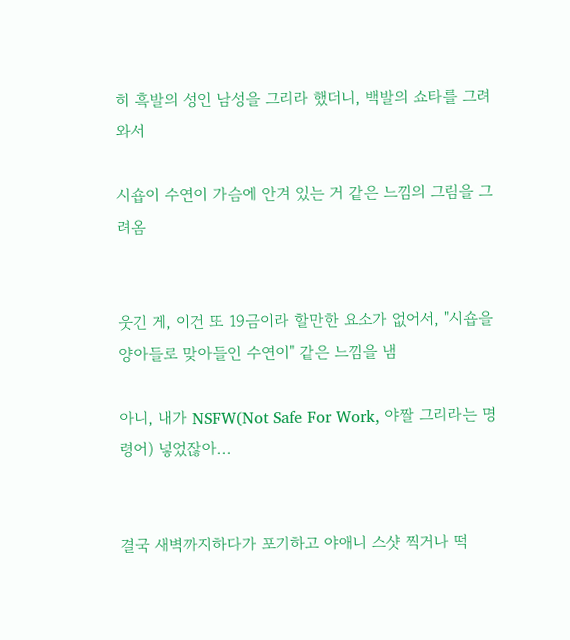히 흑발의 성인 남성을 그리라 했더니, 백발의 쇼타를 그려와서

시숍이 수연이 가슴에 안겨 있는 거 같은 느낌의 그림을 그려옴


웃긴 게, 이건 또 19금이라 할만한 요소가 없어서, "시숍을 양아들로 맞아들인 수연이" 같은 느낌을 냄

아니, 내가 NSFW(Not Safe For Work, 야짤 그리라는 명령어) 넣었잖아...


결국 새벽까지하다가 포기하고 야애니 스샷 찍거나 떡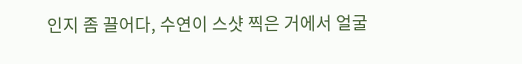인지 좀 끌어다, 수연이 스샷 찍은 거에서 얼굴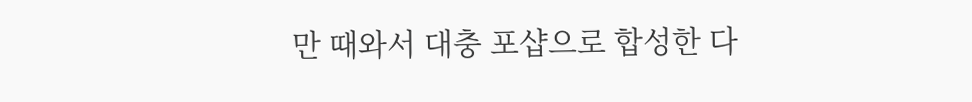만 때와서 대충 포샵으로 합성한 다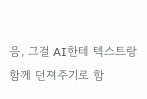음, 그걸 AI한테 텍스트랑 함께 던져주기로 함